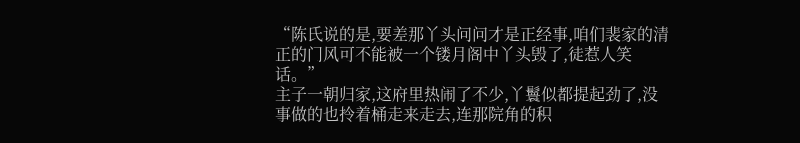“陈氏说的是,要差那丫头问问才是正经事,咱们裴家的清正的门风可不能被一个镂月阁中丫头毁了,徒惹人笑话。”
主子一朝归家,这府里热闹了不少,丫鬟似都提起劲了,没事做的也拎着桶走来走去,连那院角的积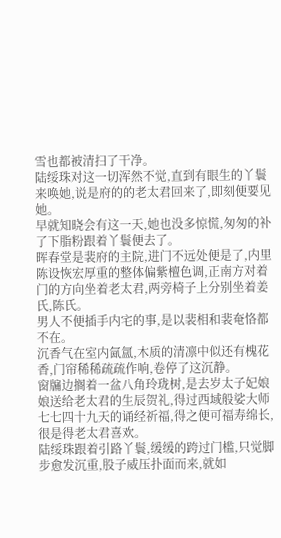雪也都被清扫了干净。
陆绥珠对这一切浑然不觉,直到有眼生的丫鬟来唤她,说是府的的老太君回来了,即刻便要见她。
早就知晓会有这一天,她也没多惊慌,匆匆的补了下脂粉跟着丫鬟便去了。
晖春堂是裴府的主院,进门不远处便是了,内里陈设恢宏厚重的整体偏紫檀色调,正南方对着门的方向坐着老太君,两旁椅子上分别坐着姜氏,陈氏。
男人不便插手内宅的事,是以裴相和裴奄恪都不在。
沉香气在室内氤氲,木质的清凛中似还有槐花香,门帘稀稀疏疏作响,卷停了这沉静。
窗牖边搁着一盆八角玲珑树,是去岁太子妃娘娘送给老太君的生辰贺礼,得过西域般娑大师七七四十九天的诵经祈福,得之便可福寿绵长,很是得老太君喜欢。
陆绥珠跟着引路丫鬟,缓缓的跨过门槛,只觉脚步愈发沉重,股子威压扑面而来,就如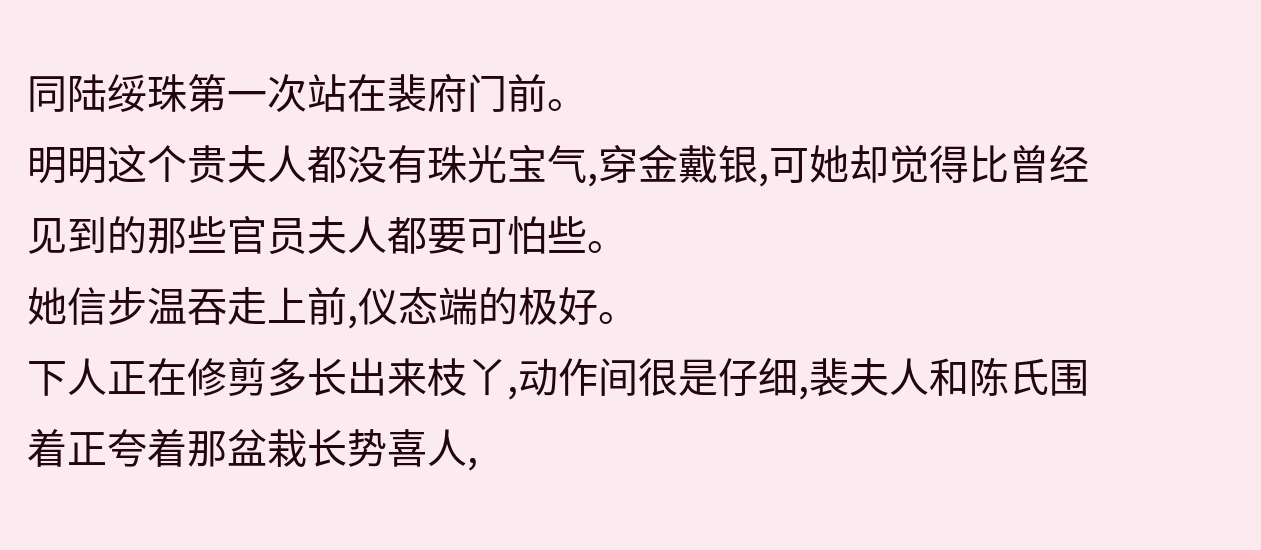同陆绥珠第一次站在裴府门前。
明明这个贵夫人都没有珠光宝气,穿金戴银,可她却觉得比曾经见到的那些官员夫人都要可怕些。
她信步温吞走上前,仪态端的极好。
下人正在修剪多长出来枝丫,动作间很是仔细,裴夫人和陈氏围着正夸着那盆栽长势喜人,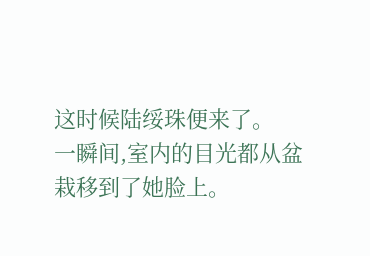这时候陆绥珠便来了。
一瞬间,室内的目光都从盆栽移到了她脸上。